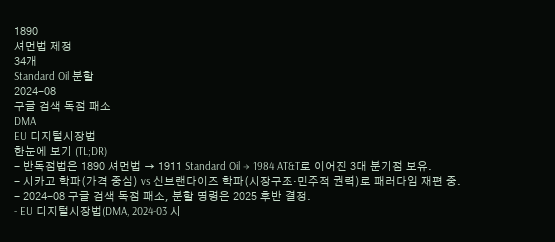1890
셔먼법 제정
34개
Standard Oil 분할
2024-08
구글 검색 독점 패소
DMA
EU 디지털시장법
한눈에 보기 (TL;DR)
- 반독점법은 1890 셔먼법 → 1911 Standard Oil → 1984 AT&T로 이어진 3대 분기점 보유.
- 시카고 학파(가격 중심) vs 신브랜다이즈 학파(시장구조·민주적 권력)로 패러다임 재편 중.
- 2024-08 구글 검색 독점 패소, 분할 명령은 2025 후반 결정.
- EU 디지털시장법(DMA, 2024-03 시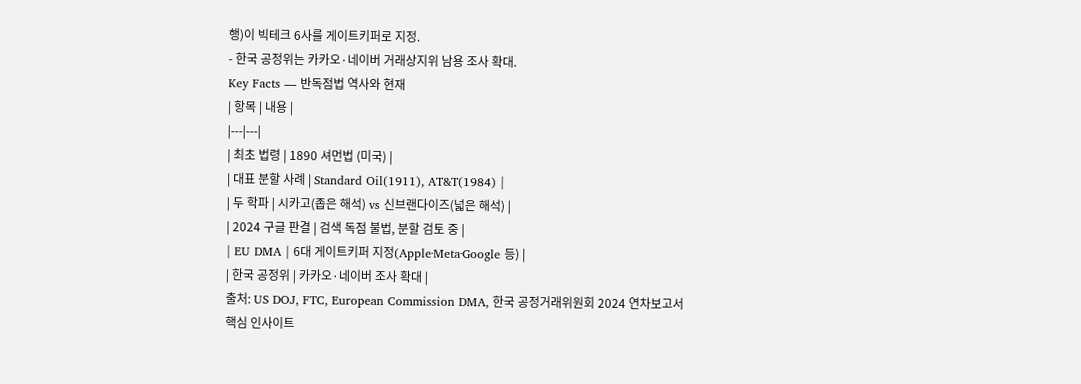행)이 빅테크 6사를 게이트키퍼로 지정.
- 한국 공정위는 카카오·네이버 거래상지위 남용 조사 확대.
Key Facts — 반독점법 역사와 현재
| 항목 | 내용 |
|---|---|
| 최초 법령 | 1890 셔먼법 (미국) |
| 대표 분할 사례 | Standard Oil(1911), AT&T(1984) |
| 두 학파 | 시카고(좁은 해석) vs 신브랜다이즈(넓은 해석) |
| 2024 구글 판결 | 검색 독점 불법, 분할 검토 중 |
| EU DMA | 6대 게이트키퍼 지정(Apple·Meta·Google 등) |
| 한국 공정위 | 카카오·네이버 조사 확대 |
출처: US DOJ, FTC, European Commission DMA, 한국 공정거래위원회 2024 연차보고서
핵심 인사이트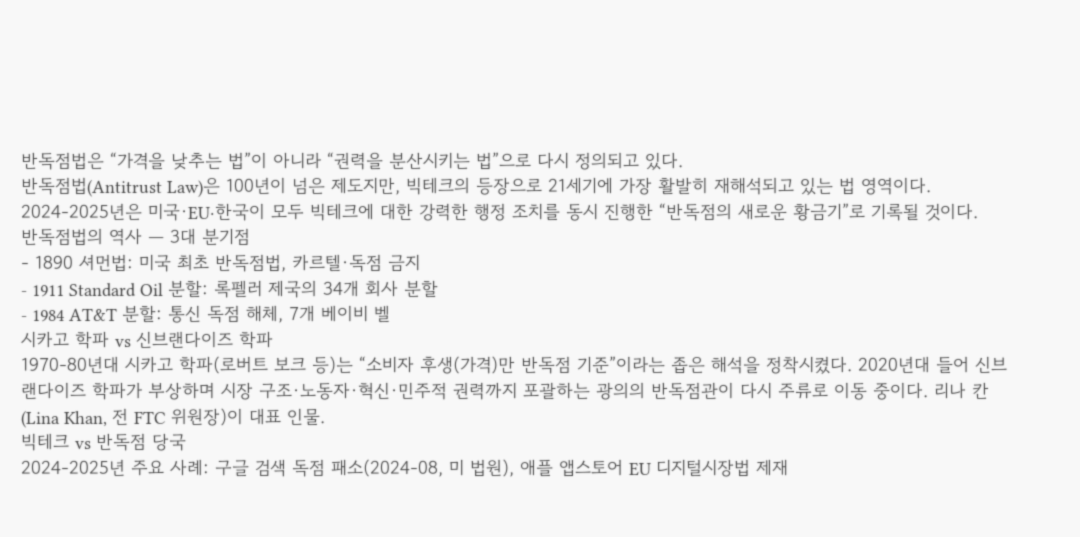반독점법은 “가격을 낮추는 법”이 아니라 “권력을 분산시키는 법”으로 다시 정의되고 있다.
반독점법(Antitrust Law)은 100년이 넘은 제도지만, 빅테크의 등장으로 21세기에 가장 활발히 재해석되고 있는 법 영역이다. 2024-2025년은 미국·EU·한국이 모두 빅테크에 대한 강력한 행정 조치를 동시 진행한 “반독점의 새로운 황금기”로 기록될 것이다.
반독점법의 역사 — 3대 분기점
- 1890 셔먼법: 미국 최초 반독점법, 카르텔·독점 금지
- 1911 Standard Oil 분할: 록펠러 제국의 34개 회사 분할
- 1984 AT&T 분할: 통신 독점 해체, 7개 베이비 벨
시카고 학파 vs 신브랜다이즈 학파
1970-80년대 시카고 학파(로버트 보크 등)는 “소비자 후생(가격)만 반독점 기준”이라는 좁은 해석을 정착시켰다. 2020년대 들어 신브랜다이즈 학파가 부상하며 시장 구조·노동자·혁신·민주적 권력까지 포괄하는 광의의 반독점관이 다시 주류로 이동 중이다. 리나 칸(Lina Khan, 전 FTC 위원장)이 대표 인물.
빅테크 vs 반독점 당국
2024-2025년 주요 사례: 구글 검색 독점 패소(2024-08, 미 법원), 애플 앱스토어 EU 디지털시장법 제재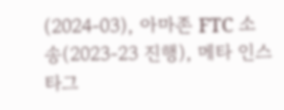(2024-03), 아마존 FTC 소송(2023-23 진행), 메타 인스타그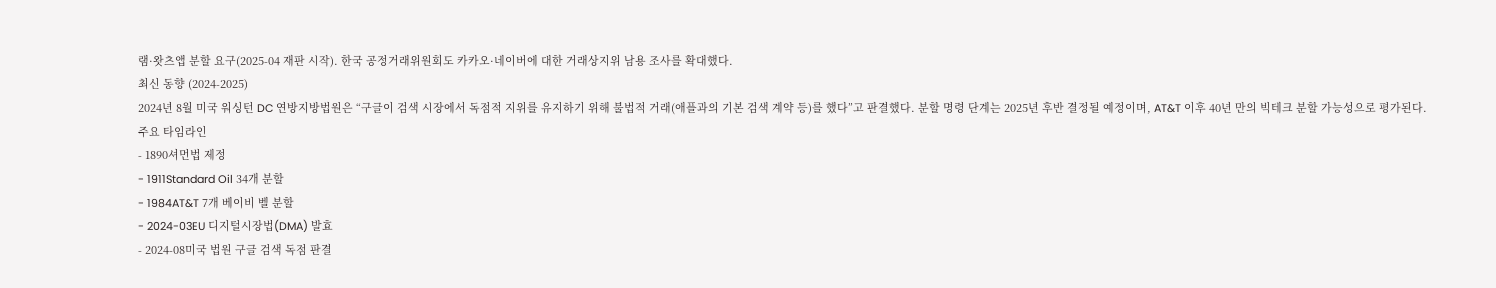램·왓츠앱 분할 요구(2025-04 재판 시작). 한국 공정거래위원회도 카카오·네이버에 대한 거래상지위 남용 조사를 확대했다.
최신 동향 (2024-2025)
2024년 8월 미국 워싱턴 DC 연방지방법원은 “구글이 검색 시장에서 독점적 지위를 유지하기 위해 불법적 거래(애플과의 기본 검색 계약 등)를 했다”고 판결했다. 분할 명령 단계는 2025년 후반 결정될 예정이며, AT&T 이후 40년 만의 빅테크 분할 가능성으로 평가된다.
주요 타임라인
- 1890셔먼법 제정
- 1911Standard Oil 34개 분할
- 1984AT&T 7개 베이비 벨 분할
- 2024-03EU 디지털시장법(DMA) 발효
- 2024-08미국 법원 구글 검색 독점 판결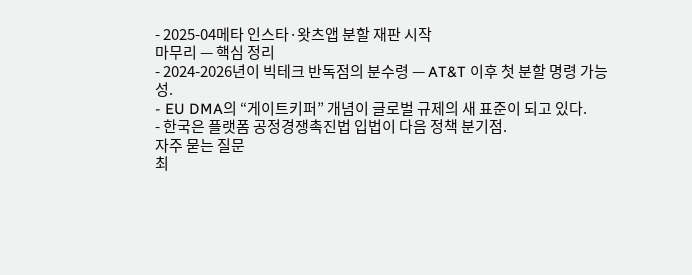- 2025-04메타 인스타·왓츠앱 분할 재판 시작
마무리 — 핵심 정리
- 2024-2026년이 빅테크 반독점의 분수령 — AT&T 이후 첫 분할 명령 가능성.
- EU DMA의 “게이트키퍼” 개념이 글로벌 규제의 새 표준이 되고 있다.
- 한국은 플랫폼 공정경쟁촉진법 입법이 다음 정책 분기점.
자주 묻는 질문
최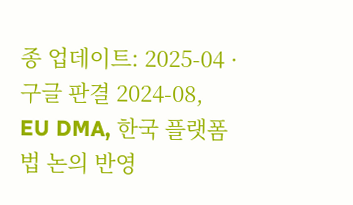종 업데이트: 2025-04 · 구글 판결 2024-08, EU DMA, 한국 플랫폼법 논의 반영